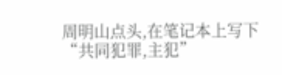周明山点头,在笔记本上写下“共同犯罪,主犯”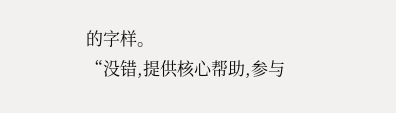的字样。
“没错,提供核心帮助,参与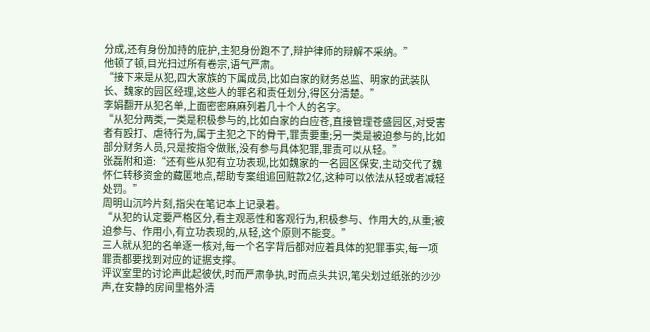分成,还有身份加持的庇护,主犯身份跑不了,辩护律师的辩解不采纳。”
他顿了顿,目光扫过所有卷宗,语气严肃。
“接下来是从犯,四大家族的下属成员,比如白家的财务总监、明家的武装队长、魏家的园区经理,这些人的罪名和责任划分,得区分清楚。”
李娟翻开从犯名单,上面密密麻麻列着几十个人的名字。
“从犯分两类,一类是积极参与的,比如白家的白应苍,直接管理苍盛园区,对受害者有殴打、虐待行为,属于主犯之下的骨干,罪责要重;另一类是被迫参与的,比如部分财务人员,只是按指令做账,没有参与具体犯罪,罪责可以从轻。”
张磊附和道:“还有些从犯有立功表现,比如魏家的一名园区保安,主动交代了魏怀仁转移资金的藏匿地点,帮助专案组追回赃款2亿,这种可以依法从轻或者减轻处罚。”
周明山沉吟片刻,指尖在笔记本上记录着。
“从犯的认定要严格区分,看主观恶性和客观行为,积极参与、作用大的,从重;被迫参与、作用小,有立功表现的,从轻,这个原则不能变。”
三人就从犯的名单逐一核对,每一个名字背后都对应着具体的犯罪事实,每一项罪责都要找到对应的证据支撑。
评议室里的讨论声此起彼伏,时而严肃争执,时而点头共识,笔尖划过纸张的沙沙声,在安静的房间里格外清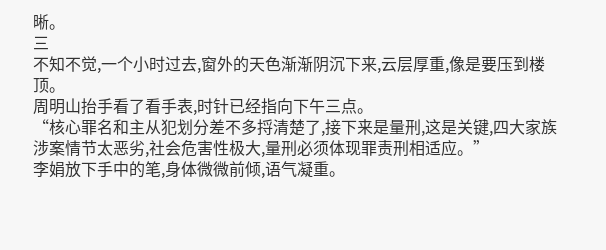晰。
三
不知不觉,一个小时过去,窗外的天色渐渐阴沉下来,云层厚重,像是要压到楼顶。
周明山抬手看了看手表,时针已经指向下午三点。
“核心罪名和主从犯划分差不多捋清楚了,接下来是量刑,这是关键,四大家族涉案情节太恶劣,社会危害性极大,量刑必须体现罪责刑相适应。”
李娟放下手中的笔,身体微微前倾,语气凝重。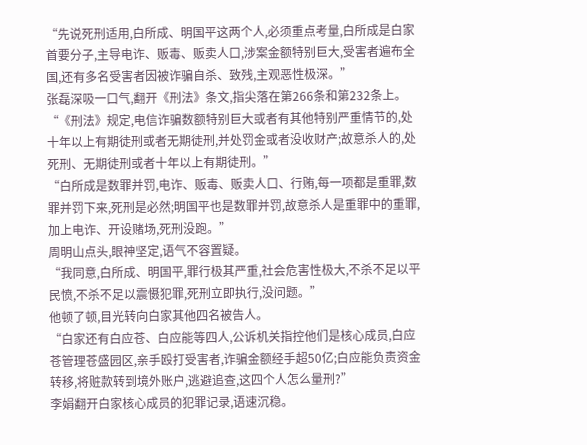“先说死刑适用,白所成、明国平这两个人,必须重点考量,白所成是白家首要分子,主导电诈、贩毒、贩卖人口,涉案金额特别巨大,受害者遍布全国,还有多名受害者因被诈骗自杀、致残,主观恶性极深。”
张磊深吸一口气,翻开《刑法》条文,指尖落在第266条和第232条上。
“《刑法》规定,电信诈骗数额特别巨大或者有其他特别严重情节的,处十年以上有期徒刑或者无期徒刑,并处罚金或者没收财产;故意杀人的,处死刑、无期徒刑或者十年以上有期徒刑。”
“白所成是数罪并罚,电诈、贩毒、贩卖人口、行贿,每一项都是重罪,数罪并罚下来,死刑是必然;明国平也是数罪并罚,故意杀人是重罪中的重罪,加上电诈、开设赌场,死刑没跑。”
周明山点头,眼神坚定,语气不容置疑。
“我同意,白所成、明国平,罪行极其严重,社会危害性极大,不杀不足以平民愤,不杀不足以震慑犯罪,死刑立即执行,没问题。”
他顿了顿,目光转向白家其他四名被告人。
“白家还有白应苍、白应能等四人,公诉机关指控他们是核心成员,白应苍管理苍盛园区,亲手殴打受害者,诈骗金额经手超50亿;白应能负责资金转移,将赃款转到境外账户,逃避追查,这四个人怎么量刑?”
李娟翻开白家核心成员的犯罪记录,语速沉稳。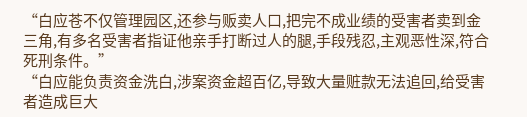“白应苍不仅管理园区,还参与贩卖人口,把完不成业绩的受害者卖到金三角,有多名受害者指证他亲手打断过人的腿,手段残忍,主观恶性深,符合死刑条件。”
“白应能负责资金洗白,涉案资金超百亿,导致大量赃款无法追回,给受害者造成巨大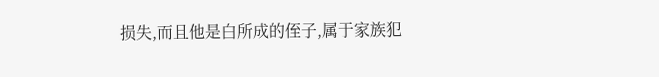损失,而且他是白所成的侄子,属于家族犯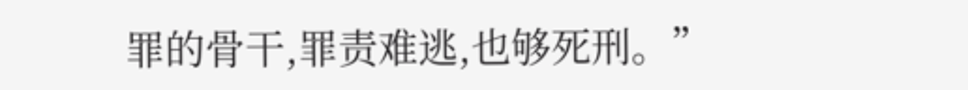罪的骨干,罪责难逃,也够死刑。”